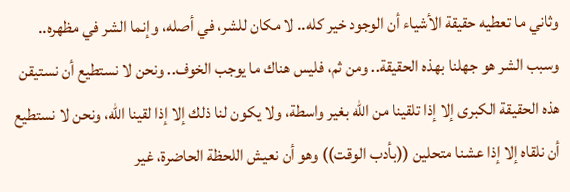وثاني ما تعطيه حقيقة الأشياء أن الوجود خير كله.. لا مكان للشر، في أصله، وإنما الشر في مظهره.. وسبب الشر هو جهلنا بهذه الحقيقة.. ومن ثم، فليس هناك ما يوجب الخوف.. ونحن لا نستطيع أن نستيقن هذه الحقيقة الكبرى إلا إذا تلقينا من الله بغير واسطة، ولا يكون لنا ذلك إلا إذا لقينا الله، ونحن لا نستطيع أن نلقاه إلا إذا عشنا متحلين ((بأدب الوقت)) وهو أن نعيش اللحظة الحاضرة، غير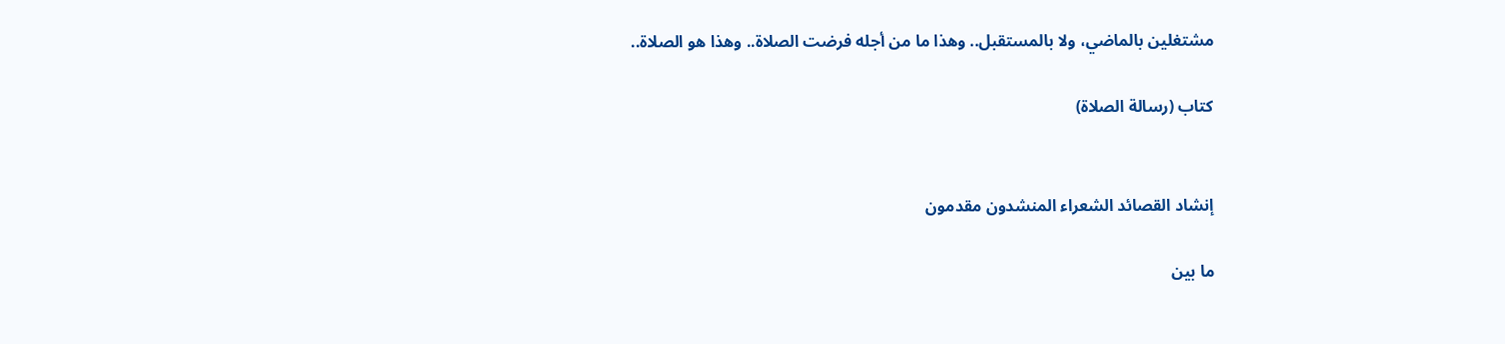مشتغلين بالماضي، ولا بالمستقبل.. وهذا ما من أجله فرضت الصلاة.. وهذا هو الصلاة..

كتاب (رسالة الصلاة)


إنشاد القصائد الشعراء المنشدون مقدمون

ما بين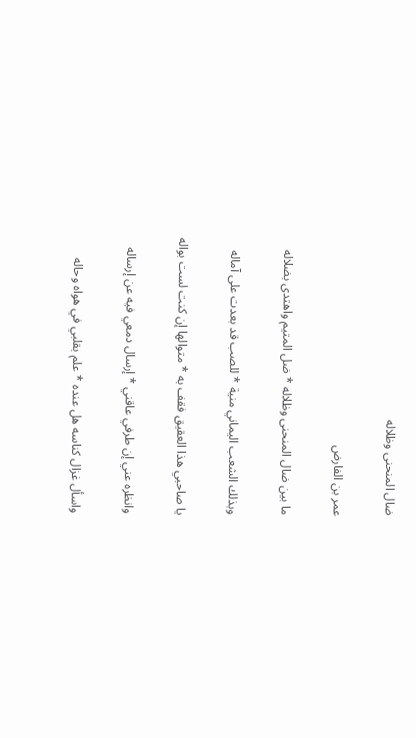ضال المنحنى وظلاله

عمر بن الفارض

ما بين ضال المنحنى وظلاله * ضل المتيم واهتدى بضلاله

وبذلك الشعب اليماني منية * للصب قد بعدت على آماله

يا صاحبي هذا العقيق فقف به * متوالها إن كنت لست بواله

وانظره عني إن طرفي عاقني * إرسال دمعي فيه عن إرساله

واسأل غزال كناسه هل عنده * علم بقلبي في هواه وحاله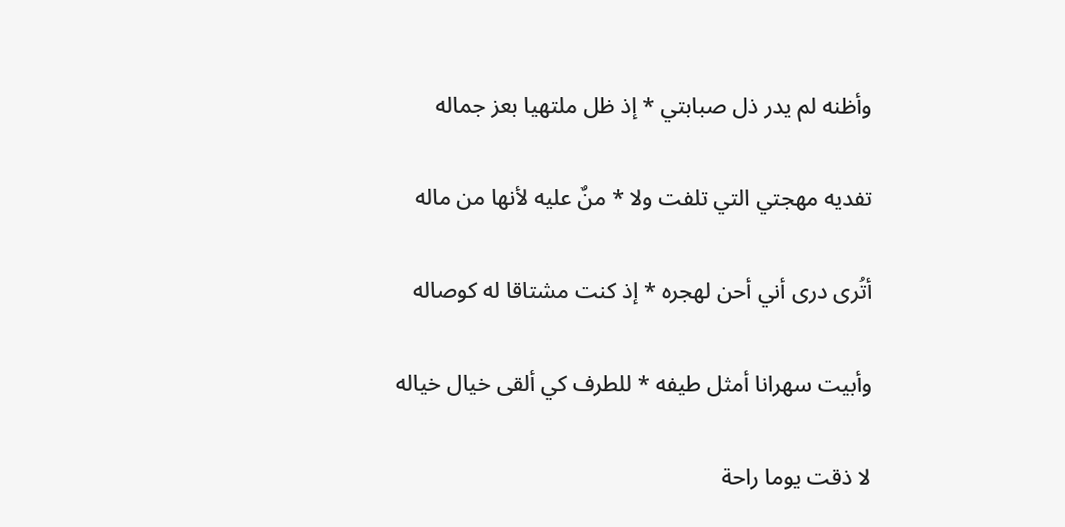وأظنه لم يدر ذل صبابتي * إذ ظل ملتهيا بعز جماله

تفديه مهجتي التي تلفت ولا * منٌ عليه لأنها من ماله

أتُرى درى أني أحن لهجره * إذ كنت مشتاقا له كوصاله

وأبيت سهرانا أمثل طيفه * للطرف كي ألقى خيال خياله

لا ذقت يوما راحة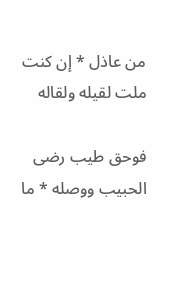من عاذل * إن كنت ملت لقيله ولقاله

فوحق طيب رضى الحبيب ووصله * ما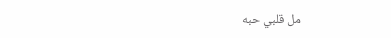مل قلبي حبه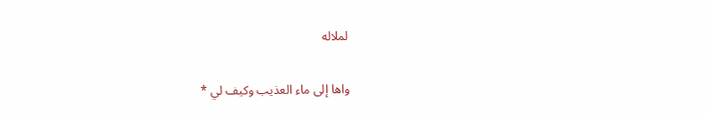لملاله

واها إلى ماء العذيب وكيف لي *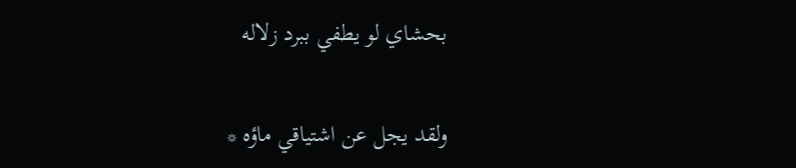بحشاي لو يطفي ببرد زلاله

ولقد يجل عن اشتياقي ماؤه *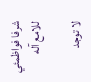شرفا فواظمئي للامع آله

لا توجد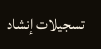تسجيلات إنشاد